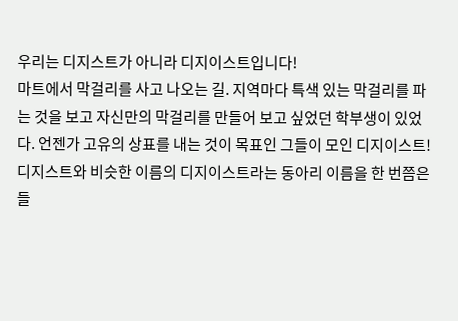우리는 디지스트가 아니라 디지이스트입니다!
마트에서 막걸리를 사고 나오는 길. 지역마다 특색 있는 막걸리를 파는 것을 보고 자신만의 막걸리를 만들어 보고 싶었던 학부생이 있었다. 언젠가 고유의 상표를 내는 것이 목표인 그들이 모인 디지이스트! 디지스트와 비슷한 이름의 디지이스트라는 동아리 이름을 한 번쯤은 들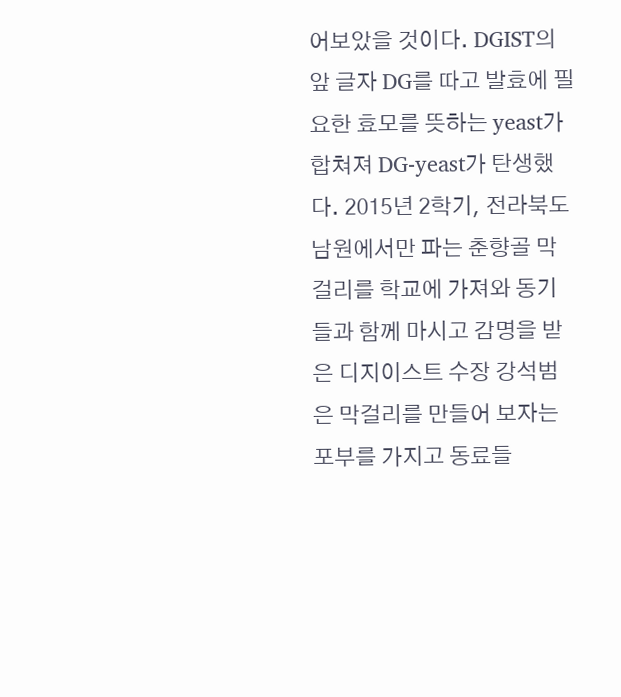어보았을 것이다. DGIST의 앞 글자 DG를 따고 발효에 필요한 효모를 뜻하는 yeast가 합쳐져 DG-yeast가 탄생했다. 2015년 2학기, 전라북도 남원에서만 파는 춘향골 막걸리를 학교에 가져와 동기들과 함께 마시고 감명을 받은 디지이스트 수장 강석범은 막걸리를 만들어 보자는 포부를 가지고 동료들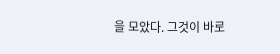을 모았다. 그것이 바로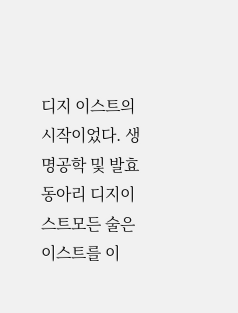디지 이스트의 시작이었다. 생명공학 및 발효 동아리 디지이스트모든 술은 이스트를 이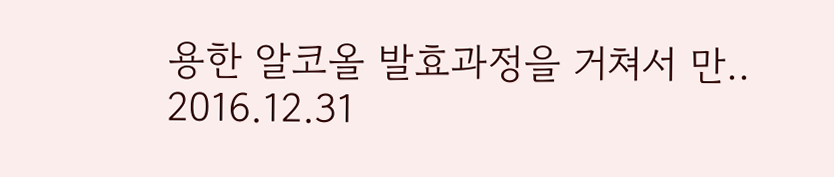용한 알코올 발효과정을 거쳐서 만..
2016.12.31